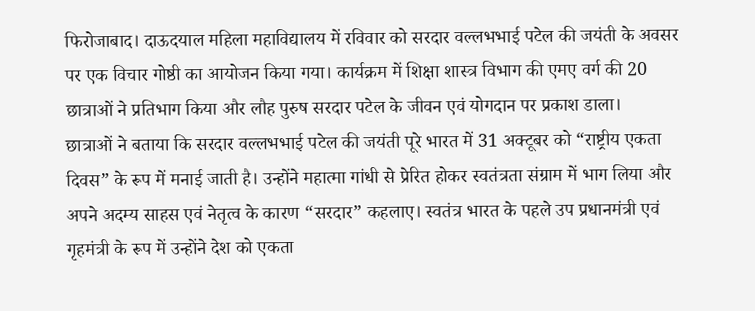फिरोजाबाद। दाऊदयाल महिला महाविद्यालय में रविवार को सरदार वल्लभभाई पटेल की जयंती के अवसर पर एक विचार गोष्ठी का आयोजन किया गया। कार्यक्रम में शिक्षा शास्त्र विभाग की एमए वर्ग की 20 छात्राओं ने प्रतिभाग किया और लौह पुरुष सरदार पटेल के जीवन एवं योगदान पर प्रकाश डाला।
छात्राओं ने बताया कि सरदार वल्लभभाई पटेल की जयंती पूरे भारत में 31 अक्टूबर को “राष्ट्रीय एकता दिवस” के रूप में मनाई जाती है। उन्होंने महात्मा गांधी से प्रेरित होकर स्वतंत्रता संग्राम में भाग लिया और अपने अदम्य साहस एवं नेतृत्व के कारण “सरदार” कहलाए। स्वतंत्र भारत के पहले उप प्रधानमंत्री एवं गृहमंत्री के रूप में उन्होंने देश को एकता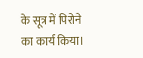के सूत्र में पिरोने का कार्य किया।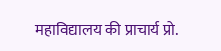महाविद्यालय की प्राचार्य प्रो.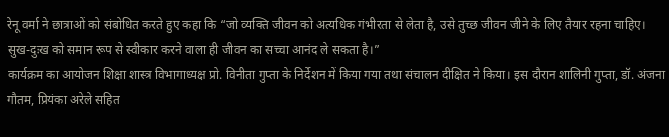रेनू वर्मा ने छात्राओं को संबोधित करते हुए कहा कि “जो व्यक्ति जीवन को अत्यधिक गंभीरता से लेता है, उसे तुच्छ जीवन जीने के लिए तैयार रहना चाहिए। सुख-दुःख को समान रूप से स्वीकार करने वाला ही जीवन का सच्चा आनंद ले सकता है।”
कार्यक्रम का आयोजन शिक्षा शास्त्र विभागाध्यक्ष प्रो. विनीता गुप्ता के निर्देशन में किया गया तथा संचालन दीक्षित ने किया। इस दौरान शालिनी गुप्ता, डॉ. अंजना गौतम, प्रियंका अरेले सहित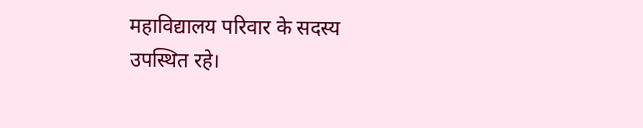महाविद्यालय परिवार के सदस्य उपस्थित रहे।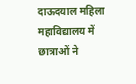दाऊदयाल महिला महाविद्यालय में छात्राओं ने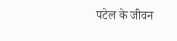पटेल के जीवन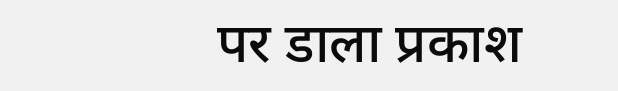पर डाला प्रकाश